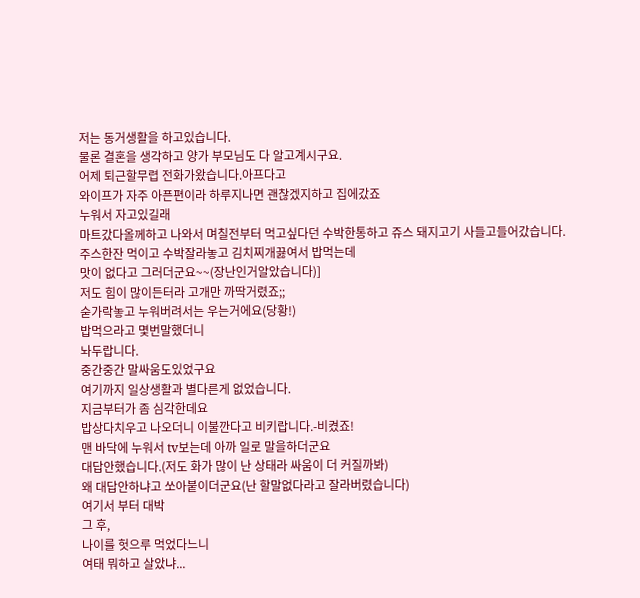저는 동거생활을 하고있습니다.
물론 결혼을 생각하고 양가 부모님도 다 알고계시구요.
어제 퇴근할무렵 전화가왔습니다.아프다고
와이프가 자주 아픈편이라 하루지나면 괜찮겠지하고 집에갔죠
누워서 자고있길래
마트갔다올께하고 나와서 며칠전부터 먹고싶다던 수박한통하고 쥬스 돼지고기 사들고들어갔습니다.
주스한잔 먹이고 수박잘라놓고 김치찌개끓여서 밥먹는데
맛이 없다고 그러더군요~~(장난인거알았습니다)]
저도 힘이 많이든터라 고개만 까딱거렸죠;;
숟가락놓고 누워버려서는 우는거에요(당황!)
밥먹으라고 몇번말했더니
놔두랍니다.
중간중간 말싸움도있었구요
여기까지 일상생활과 별다른게 없었습니다.
지금부터가 좀 심각한데요
밥상다치우고 나오더니 이불깐다고 비키랍니다.-비켰죠!
맨 바닥에 누워서 tv보는데 아까 일로 말을하더군요
대답안했습니다.(저도 화가 많이 난 상태라 싸움이 더 커질까봐)
왜 대답안하냐고 쏘아붙이더군요(난 할말없다라고 잘라버렸습니다)
여기서 부터 대박
그 후,
나이를 헛으루 먹었다느니
여태 뭐하고 살았냐...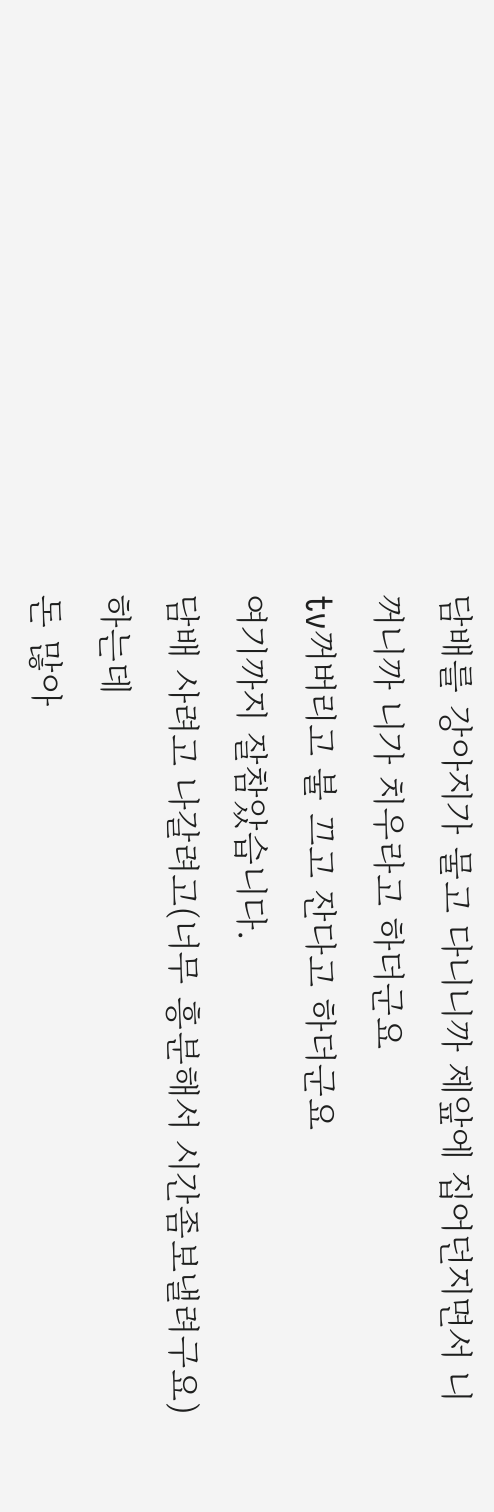담배를 강아지가 물고 다니니까 제앞에 집어던지면서 니꺼니까 니가 치우라고 하더군요
tv꺼버리고 불 끄고 잔다고 하더군요
여기까지 잘참았습니다.
담배 사려고 나갈려고(너무 흥분해서 시간좀보낼려구요)하는데
돈 많아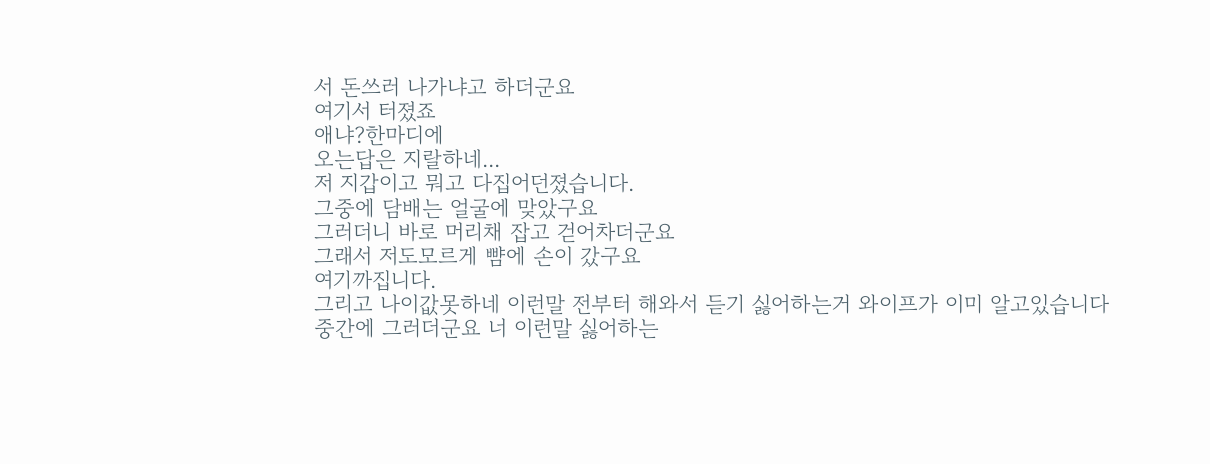서 돈쓰러 나가냐고 하더군요
여기서 터졌죠
애냐?한마디에
오는답은 지랄하네...
저 지갑이고 뭐고 다집어던졌습니다.
그중에 담배는 얼굴에 맞았구요
그러더니 바로 머리채 잡고 걷어차더군요
그래서 저도모르게 뺨에 손이 갔구요
여기까집니다.
그리고 나이값못하네 이런말 전부터 해와서 듣기 싫어하는거 와이프가 이미 알고있습니다
중간에 그러더군요 너 이런말 싫어하는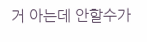거 아는데 안할수가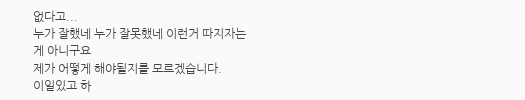없다고...
누가 잘했네 누가 잘못했네 이런거 따지자는게 아니구요
제가 어떻게 해야될지를 모르겠습니다.
이일있고 하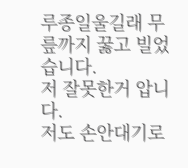루종일울길래 무릎까지 꿇고 빌었습니다.
저 잘못한거 압니다.
저도 손안대기로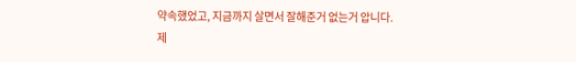약속했었고, 지금까지 살면서 잘해준거 없는거 압니다.
제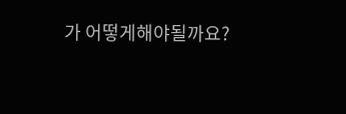가 어떻게해야될까요?